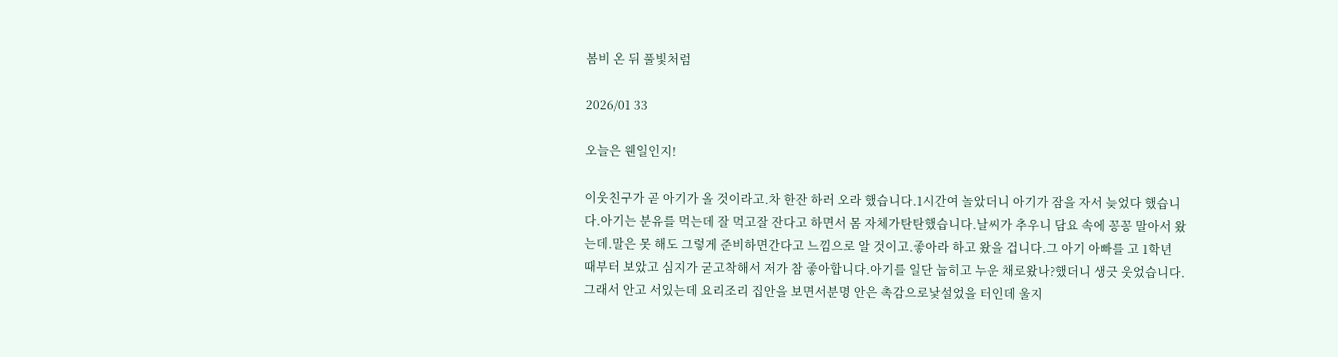봄비 온 뒤 풀빛처럼

2026/01 33

오늘은 웬일인지!

이웃친구가 곧 아기가 올 것이라고.차 한잔 하러 오라 했습니다.1시간여 놀았더니 아기가 잠을 자서 늦었다 했습니다.아기는 분유를 먹는데 잘 먹고잘 잔다고 하면서 몸 자체가탄탄했습니다.날씨가 추우니 담요 속에 꽁꽁 말아서 왔는데.말은 못 해도 그렇게 준비하면간다고 느낌으로 알 것이고.좋아라 하고 왔을 겁니다.그 아기 아빠를 고 1학년 때부터 보았고 심지가 굳고착해서 저가 참 좋아합니다.아기를 일단 눕히고 누운 채로왔나?했더니 생긋 웃었습니다.그래서 안고 서있는데 요리조리 집안을 보면서분명 안은 촉감으로낯설었을 터인데 울지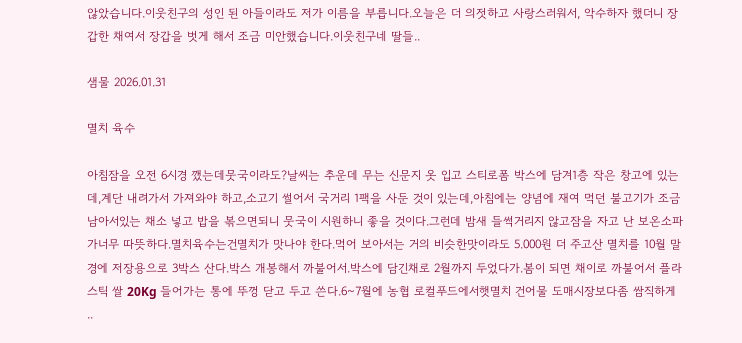않았습니다.이웃친구의 성인 된 아들이라도 저가 이름을 부릅니다.오늘은 더 의젓하고 사랑스러워서, 악수하자 했더니 장갑한 채여서 장갑을 벗게 해서 조금 미안했습니다.이웃친구네 딸들..

샘물 2026.01.31

멸치 육수

아침잠을 오전 6시경 깼는데뭇국이라도?날씨는 추운데 무는 신문지 옷 입고 스티로폼 박스에 담겨1층 작은 창고에 있는데,계단 내려가서 가져와야 하고,소고기 썰어서 국거리 1팩을 사둔 것이 있는데,아침에는 양념에 재여 먹던 불고기가 조금 남아서있는 채소 넣고 밥을 볶으면되니 뭇국이 시원하니 좋을 것이다.그런데 밤새 들썩거리지 않고잠을 자고 난 보온소파가너무 따뜻하다.멸치육수는건멸치가 맛나야 한다.먹어 보아서는 거의 비슷한맛이라도 5.000원 더 주고산 멸치를 10월 말경에 저장용으로 3박스 산다.박스 개봉해서 까불어서.박스에 담긴채로 2월까지 두었다가.봄이 되면 채이로 까불어서 플라스틱 쌀 20Kg 들어가는 통에 뚜껑 닫고 두고 쓴다.6~7월에 농협 로컬푸드에서햇멸치 건어물 도매시장보다좀 쌈직하게 ..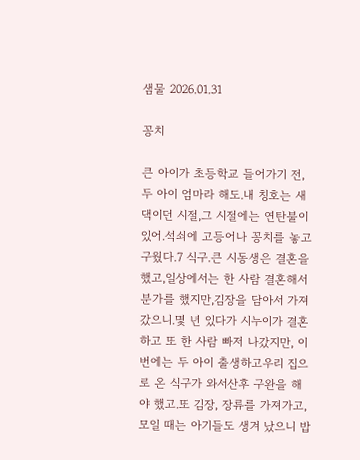샘물 2026.01.31

꽁치

큰 아이가 초등학교 들어가기 전, 두 아이 엄마라 해도.내 칭호는 새댁이던 시절,그 시절에는 연탄불이 있어.석쇠에 고등어나 꽁치를 놓고 구웠다.7 식구.큰 시동생은 결혼을 했고,일상에서는 한 사람 결혼해서분가를 했지만,김장을 담아서 가져갔으니.몇 년 있다가 시누이가 결혼하고 또 한 사람 빠저 나갔지만, 이번에는 두 아이 출생하고우리 집으로 온 식구가 와서산후 구완을 해야 했고.또 김장, 장류를 가져가고,모일 때는 아기들도 생겨 났으니 밥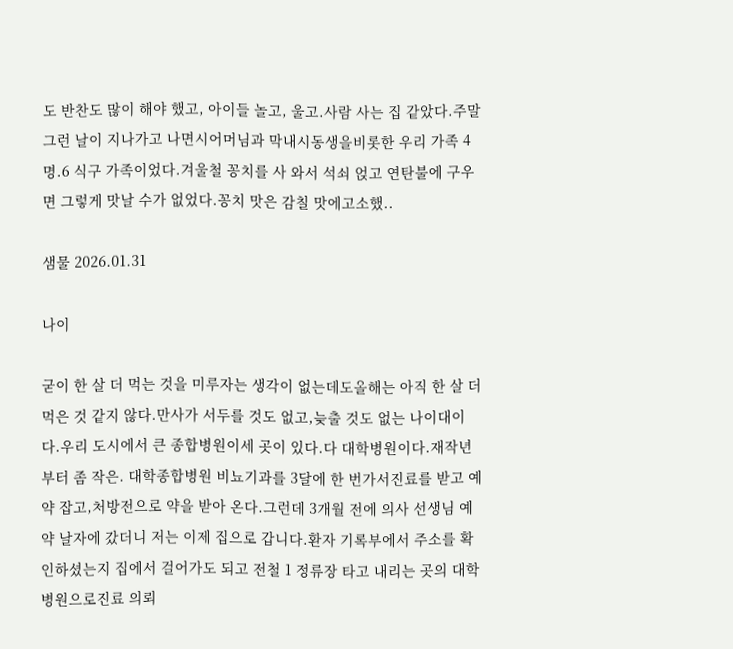도 반찬도 많이 해야 했고, 아이들 놀고, 울고.사람 사는 집 같았다.주말 그런 날이 지나가고 나면시어머님과 막내시동생을비롯한 우리 가족 4명.6 식구 가족이었다.겨울철 꽁치를 사 와서 석쇠 얹고 연탄불에 구우면 그렇게 맛날 수가 없었다.꽁치 맛은 감칠 맛에고소했..

샘물 2026.01.31

나이

굳이 한 살 더 먹는 것을 미루자는 생각이 없는데도올해는 아직 한 살 더 먹은 것 같지 않다.만사가 서두를 것도 없고,늦출 것도 없는 나이대이다.우리 도시에서 큰 종합병원이세 곳이 있다.다 대학병원이다.재작년부터 좀 작은. 대학종합병원 비뇨기과를 3달에 한 번가서진료를 받고 예약 잡고,처방전으로 약을 받아 온다.그런데 3개월 전에 의사 선생님 예약 날자에 갔더니 저는 이제 집으로 갑니다.환자 기록부에서 주소를 확인하셨는지 집에서 걸어가도 되고 전철 1 정류장 타고 내리는 곳의 대학병원으로진료 의뢰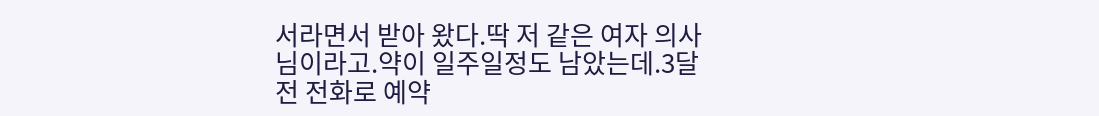서라면서 받아 왔다.딱 저 같은 여자 의사님이라고.약이 일주일정도 남았는데.3달 전 전화로 예약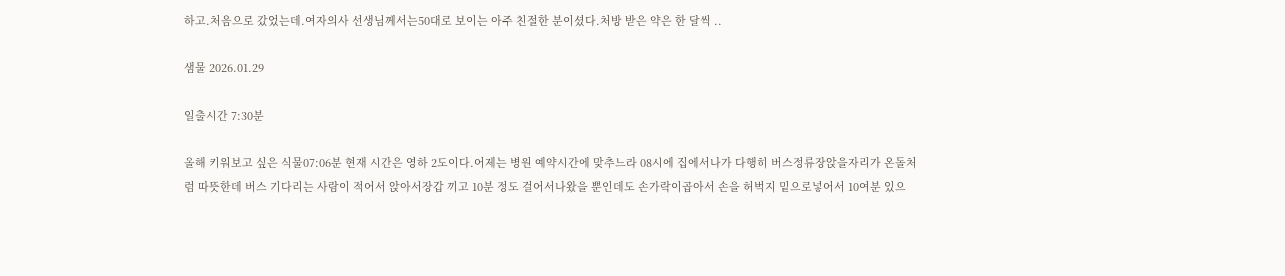하고.처음으로 갔었는데.여자의사 선생님께서는50대로 보이는 아주 친절한 분이셨다.처방 받은 약은 한 달씩 ..

샘물 2026.01.29

일출시간 7:30분

올해 키워보고 싶은 식물07:06분 현재 시간은 영하 2도이다.어제는 병원 예약시간에 맞추느라 08시에 집에서나가 다행히 버스정류장앉을자리가 온돌처럼 따뜻한데 버스 기다리는 사람이 적어서 앉아서장갑 끼고 10분 정도 걸어서나왔을 뿐인데도 손가락이곱아서 손을 허벅지 밑으로넣어서 10여분 있으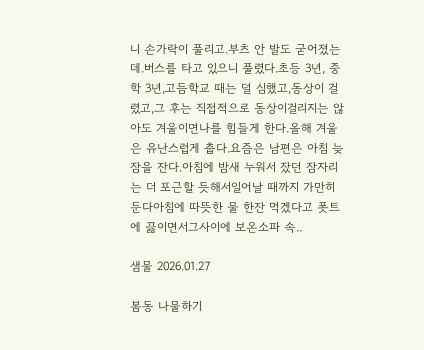니 손가락이 풀리고.부츠 안 발도 굳어졌는데.버스를 타고 있으니 풀렸다.초등 3년, 중학 3년,고듬학교 때는 덜 심했고,동상이 걸렸고,그 후는 직접적으로 동상이걸리지는 않아도 겨울이면나를 힘들게 한다.올해 겨울은 유난스럽게 춥다.요즘은 남편은 아침 늦잠을 잔다.아침에 밤새 누워서 잤던 잠자리는 더 포근할 듯해서일어날 때까지 가만히 둔다아침에 따뜻한 물 한잔 먹겠다고 폿트에 끓이면서그사이에 보온소파 속..

샘물 2026.01.27

봄동 나물하기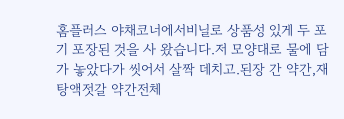홈플러스 야채코너에서비닐로 상품성 있게 두 포기 포장된 것을 사 왔습니다.저 모양대로 물에 담가 놓았다가 씻어서 살짝 데치고.된장 간 약간,재탕액젓갈 약간전체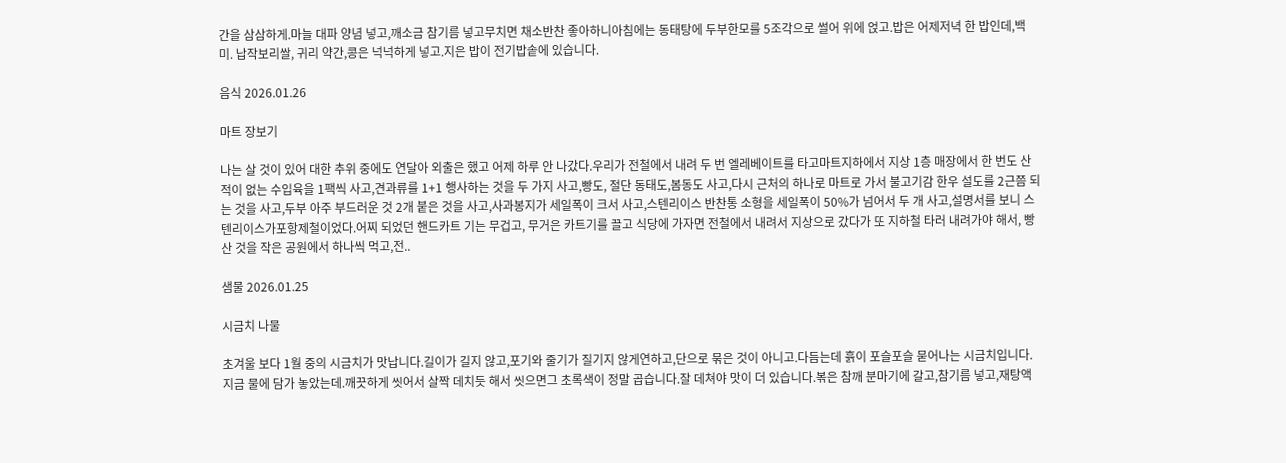간을 삼삼하게.마늘 대파 양념 넣고,깨소금 참기름 넣고무치면 채소반찬 좋아하니아침에는 동태탕에 두부한모를 5조각으로 썰어 위에 얹고.밥은 어제저녁 한 밥인데,백미. 납작보리쌀, 귀리 약간,콩은 넉넉하게 넣고.지은 밥이 전기밥솥에 있습니다.

음식 2026.01.26

마트 장보기

나는 살 것이 있어 대한 추위 중에도 연달아 외출은 했고 어제 하루 안 나갔다.우리가 전철에서 내려 두 번 엘레베이트를 타고마트지하에서 지상 1층 매장에서 한 번도 산적이 없는 수입육을 1팩씩 사고,견과류를 1+1 행사하는 것을 두 가지 사고,빵도, 절단 동태도,봄동도 사고,다시 근처의 하나로 마트로 가서 불고기감 한우 설도를 2근쯤 되는 것을 사고,두부 아주 부드러운 것 2개 붙은 것을 사고,사과봉지가 세일폭이 크서 사고,스텐리이스 반찬통 소형을 세일폭이 50%가 넘어서 두 개 사고,설명서를 보니 스텐리이스가포항제철이었다.어찌 되었던 핸드카트 기는 무겁고, 무거은 카트기를 끌고 식당에 가자면 전철에서 내려서 지상으로 갔다가 또 지하철 타러 내려가야 해서, 빵산 것을 작은 공원에서 하나씩 먹고,전..

샘물 2026.01.25

시금치 나물

초겨울 보다 1월 중의 시금치가 맛납니다.길이가 길지 않고,포기와 줄기가 질기지 않게연하고,단으로 묶은 것이 아니고.다듬는데 흙이 포슬포슬 묻어나는 시금치입니다.지금 물에 담가 놓았는데.깨끗하게 씻어서 살짝 데치듯 해서 씻으면그 초록색이 정말 곱습니다.잘 데쳐야 맛이 더 있습니다.볶은 참깨 분마기에 갈고,참기름 넣고,재탕액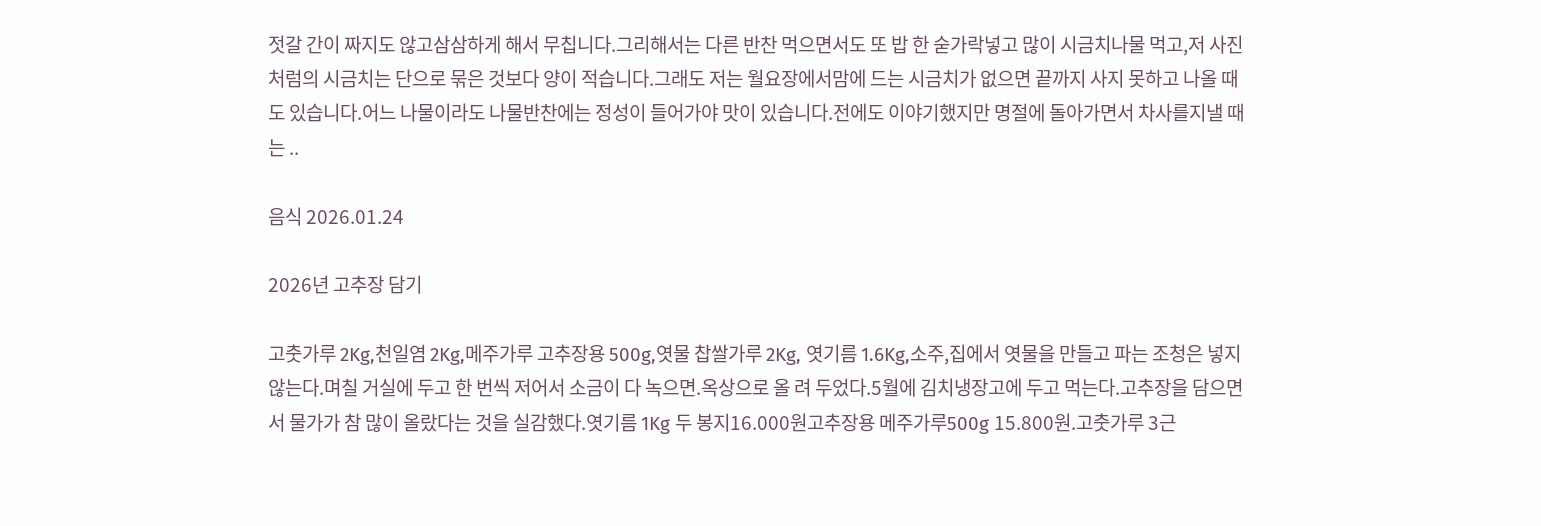젓갈 간이 짜지도 않고삼삼하게 해서 무칩니다.그리해서는 다른 반찬 먹으면서도 또 밥 한 숟가락넣고 많이 시금치나물 먹고,저 사진처럼의 시금치는 단으로 묶은 것보다 양이 적습니다.그래도 저는 월요장에서맘에 드는 시금치가 없으면 끝까지 사지 못하고 나올 때도 있습니다.어느 나물이라도 나물반찬에는 정성이 들어가야 맛이 있습니다.전에도 이야기했지만 명절에 돌아가면서 차사를지낼 때는 ..

음식 2026.01.24

2026년 고추장 담기

고춧가루 2Kg,천일염 2Kg,메주가루 고추장용 500g,엿물 찹쌀가루 2Kg, 엿기름 1.6Kg,소주,집에서 엿물을 만들고 파는 조청은 넣지 않는다.며칠 거실에 두고 한 번씩 저어서 소금이 다 녹으면.옥상으로 올 려 두었다.5월에 김치냉장고에 두고 먹는다.고추장을 담으면서 물가가 참 많이 올랐다는 것을 실감했다.엿기름 1Kg 두 봉지16.000원고추장용 메주가루500g 15.800원.고춧가루 3근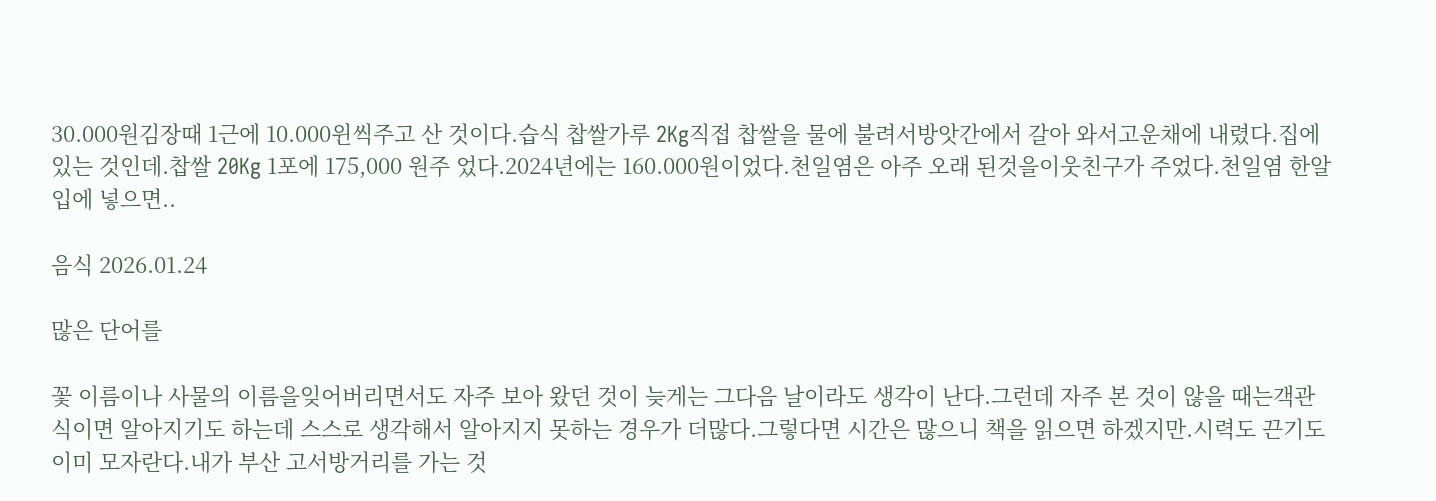30.000원김장때 1근에 10.000윈씩주고 산 것이다.습식 찹쌀가루 2Kg직접 찹쌀을 물에 불려서방앗간에서 갈아 와서고운채에 내렸다.집에 있는 것인데.찹쌀 20Kg 1포에 175,000 원주 었다.2024년에는 160.000원이었다.천일염은 아주 오래 된것을이웃친구가 주었다.천일염 한알 입에 넣으면..

음식 2026.01.24

많은 단어를

꽃 이름이나 사물의 이름을잊어버리면서도 자주 보아 왔던 것이 늦게는 그다음 날이라도 생각이 난다.그런데 자주 본 것이 않을 때는객관식이면 알아지기도 하는데 스스로 생각해서 알아지지 못하는 경우가 더많다.그렇다면 시간은 많으니 책을 읽으면 하겠지만.시력도 끈기도 이미 모자란다.내가 부산 고서방거리를 가는 것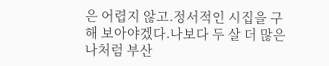은 어렵지 않고.정서적인 시집을 구해 보아야겠다.나보다 두 살 더 많은 나처럼 부산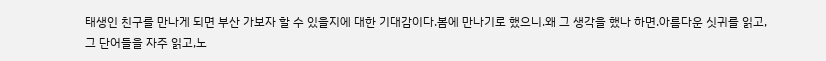태생인 친구를 만나게 되면 부산 가보자 할 수 있을지에 대한 기대감이다.봄에 만나기로 했으니.왜 그 생각을 했나 하면.아름다운 싯귀를 읽고,그 단어들을 자주 읽고,노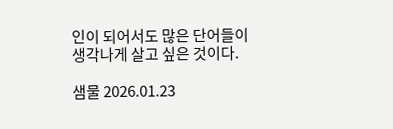인이 되어서도 많은 단어들이 생각나게 살고 싶은 것이다.

샘물 2026.01.23